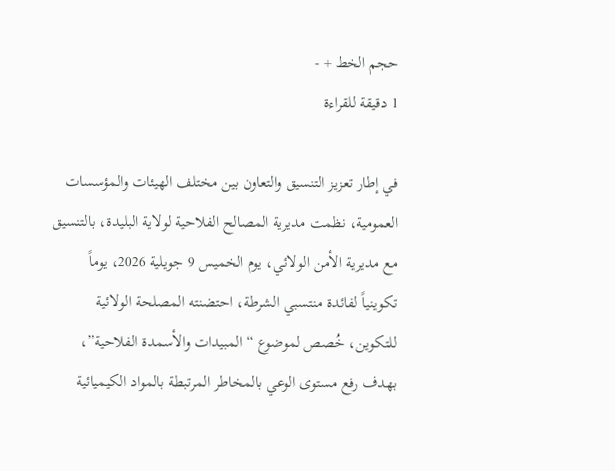حجم الخط + -
1 دقيقة للقراءة

في إطار تعزيز التنسيق والتعاون بين مختلف الهيئات والمؤسسات العمومية، نظمت مديرية المصالح الفلاحية لولاية البليدة، بالتنسيق مع مديرية الأمن الولائي، يوم الخميس 9 جويلية 2026، يوماً تكوينياً لفائدة منتسبي الشرطة، احتضنته المصلحة الولائية للتكوين، خُصص لموضوع “المبيدات والأسمدة الفلاحية”، بهدف رفع مستوى الوعي بالمخاطر المرتبطة بالمواد الكيميائية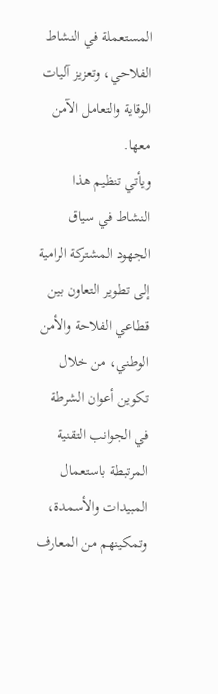المستعملة في النشاط الفلاحي، وتعزيز آليات الوقاية والتعامل الآمن معها.
ويأتي تنظيم هذا النشاط في سياق الجهود المشتركة الرامية إلى تطوير التعاون بين قطاعي الفلاحة والأمن الوطني، من خلال تكوين أعوان الشرطة في الجوانب التقنية المرتبطة باستعمال المبيدات والأسمدة، وتمكينهم من المعارف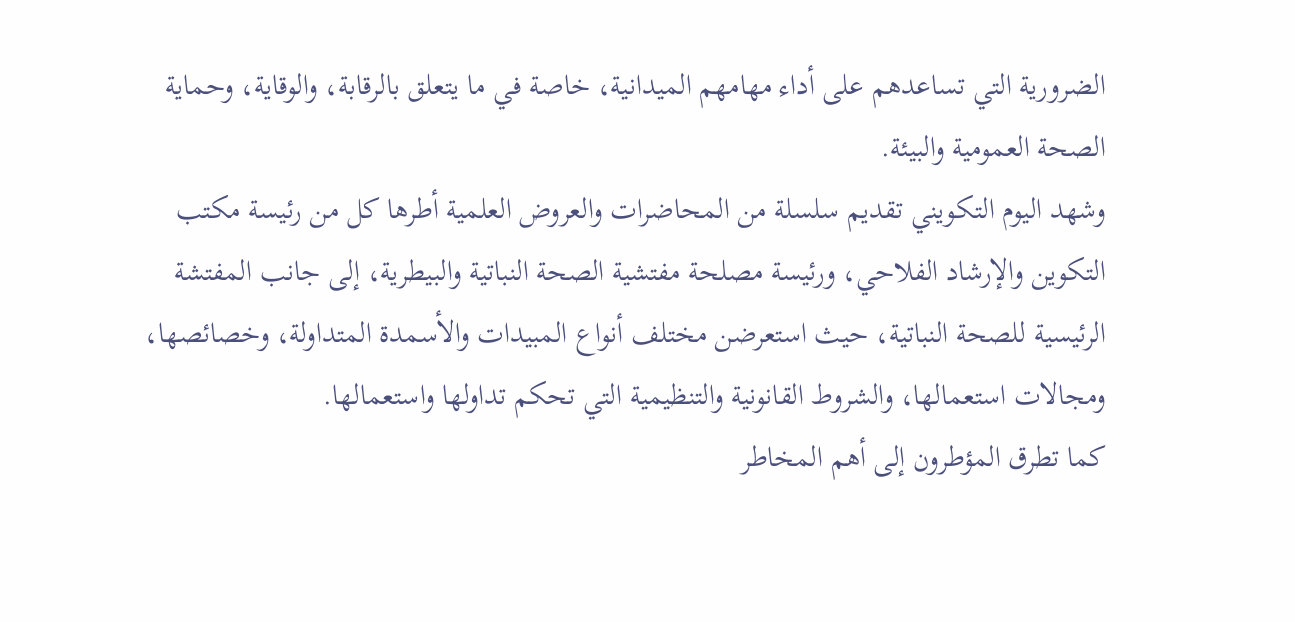الضرورية التي تساعدهم على أداء مهامهم الميدانية، خاصة في ما يتعلق بالرقابة، والوقاية، وحماية الصحة العمومية والبيئة.
وشهد اليوم التكويني تقديم سلسلة من المحاضرات والعروض العلمية أطرها كل من رئيسة مكتب التكوين والإرشاد الفلاحي، ورئيسة مصلحة مفتشية الصحة النباتية والبيطرية، إلى جانب المفتشة الرئيسية للصحة النباتية، حيث استعرضن مختلف أنواع المبيدات والأسمدة المتداولة، وخصائصها، ومجالات استعمالها، والشروط القانونية والتنظيمية التي تحكم تداولها واستعمالها.
كما تطرق المؤطرون إلى أهم المخاطر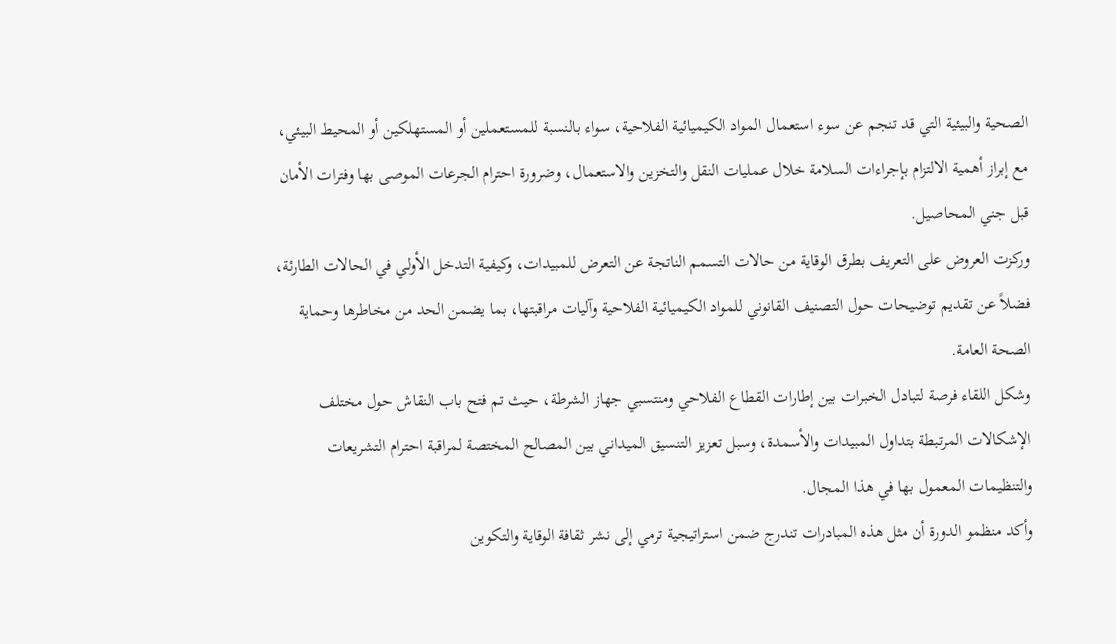الصحية والبيئية التي قد تنجم عن سوء استعمال المواد الكيميائية الفلاحية، سواء بالنسبة للمستعملين أو المستهلكين أو المحيط البيئي، مع إبراز أهمية الالتزام بإجراءات السلامة خلال عمليات النقل والتخزين والاستعمال، وضرورة احترام الجرعات الموصى بها وفترات الأمان قبل جني المحاصيل.
وركزت العروض على التعريف بطرق الوقاية من حالات التسمم الناتجة عن التعرض للمبيدات، وكيفية التدخل الأولي في الحالات الطارئة، فضلاً عن تقديم توضيحات حول التصنيف القانوني للمواد الكيميائية الفلاحية وآليات مراقبتها، بما يضمن الحد من مخاطرها وحماية الصحة العامة.
وشكل اللقاء فرصة لتبادل الخبرات بين إطارات القطاع الفلاحي ومنتسبي جهاز الشرطة، حيث تم فتح باب النقاش حول مختلف الإشكالات المرتبطة بتداول المبيدات والأسمدة، وسبل تعزيز التنسيق الميداني بين المصالح المختصة لمراقبة احترام التشريعات والتنظيمات المعمول بها في هذا المجال.
وأكد منظمو الدورة أن مثل هذه المبادرات تندرج ضمن استراتيجية ترمي إلى نشر ثقافة الوقاية والتكوين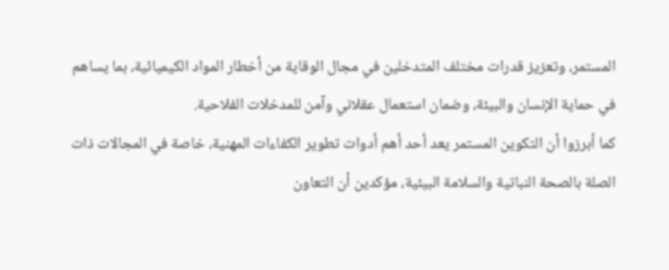المستمر، وتعزيز قدرات مختلف المتدخلين في مجال الوقاية من أخطار المواد الكيميائية، بما يساهم في حماية الإنسان والبيئة، وضمان استعمال عقلاني وآمن للمدخلات الفلاحية.
كما أبرزوا أن التكوين المستمر يعد أحد أهم أدوات تطوير الكفاءات المهنية، خاصة في المجالات ذات الصلة بالصحة النباتية والسلامة البيئية، مؤكدين أن التعاون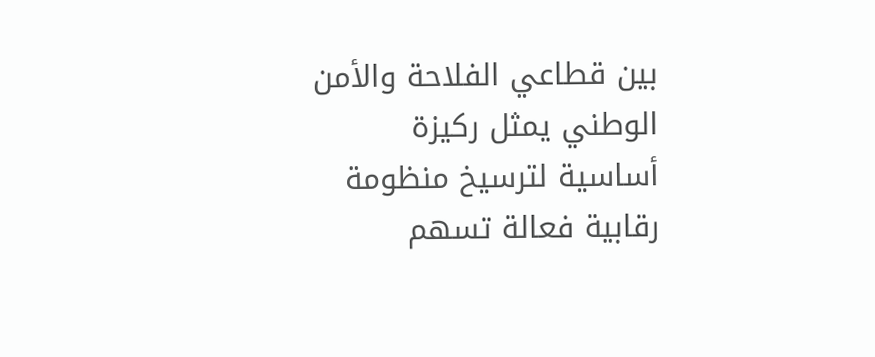بين قطاعي الفلاحة والأمن الوطني يمثل ركيزة أساسية لترسيخ منظومة رقابية فعالة تسهم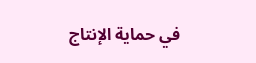في حماية الإنتاج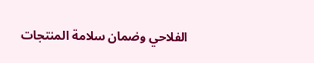الفلاحي وضمان سلامة المنتجات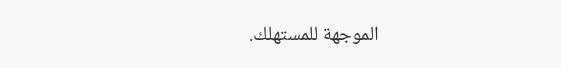الموجهة للمستهلك.